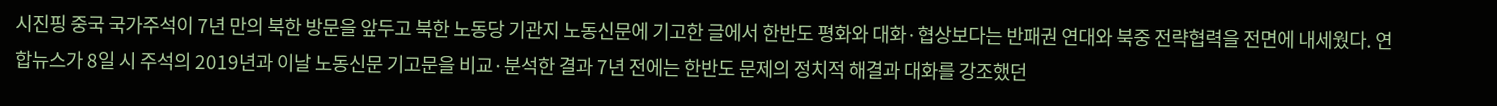시진핑 중국 국가주석이 7년 만의 북한 방문을 앞두고 북한 노동당 기관지 노동신문에 기고한 글에서 한반도 평화와 대화·협상보다는 반패권 연대와 북중 전략협력을 전면에 내세웠다. 연합뉴스가 8일 시 주석의 2019년과 이날 노동신문 기고문을 비교·분석한 결과 7년 전에는 한반도 문제의 정치적 해결과 대화를 강조했던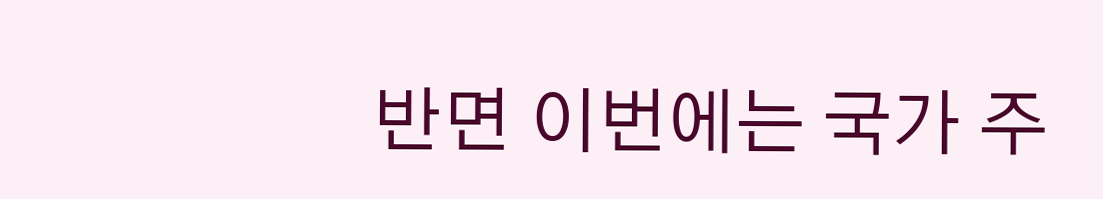반면 이번에는 국가 주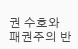권 수호와 패권주의 반